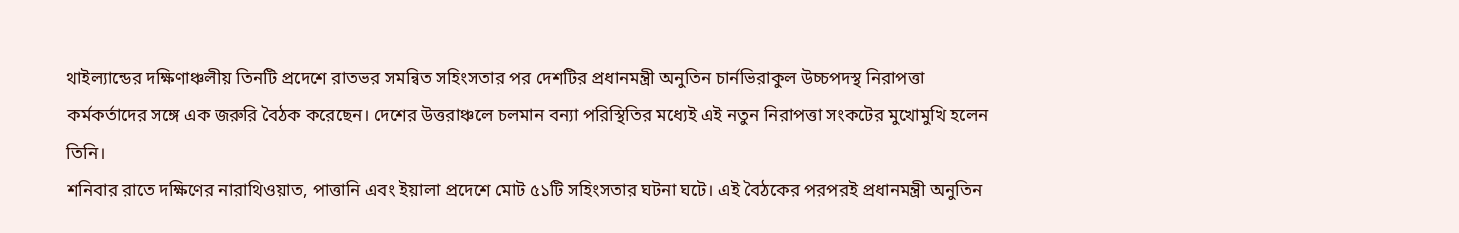থাইল্যান্ডের দক্ষিণাঞ্চলীয় তিনটি প্রদেশে রাতভর সমন্বিত সহিংসতার পর দেশটির প্রধানমন্ত্রী অনুতিন চার্নভিরাকুল উচ্চপদস্থ নিরাপত্তা কর্মকর্তাদের সঙ্গে এক জরুরি বৈঠক করেছেন। দেশের উত্তরাঞ্চলে চলমান বন্যা পরিস্থিতির মধ্যেই এই নতুন নিরাপত্তা সংকটের মুখোমুখি হলেন তিনি।
শনিবার রাতে দক্ষিণের নারাথিওয়াত, পাত্তানি এবং ইয়ালা প্রদেশে মোট ৫১টি সহিংসতার ঘটনা ঘটে। এই বৈঠকের পরপরই প্রধানমন্ত্রী অনুতিন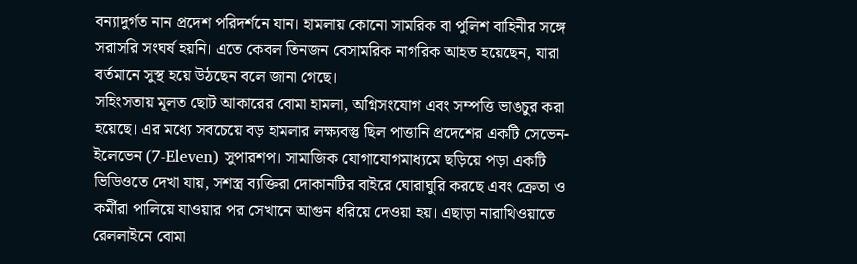বন্যাদুর্গত নান প্রদেশ পরিদর্শনে যান। হামলায় কোনো সামরিক বা পুলিশ বাহিনীর সঙ্গে সরাসরি সংঘর্ষ হয়নি। এতে কেবল তিনজন বেসামরিক নাগরিক আহত হয়েছেন, যারা বর্তমানে সুস্থ হয়ে উঠছেন বলে জানা গেছে।
সহিংসতায় মূলত ছোট আকারের বোমা হামলা, অগ্নিসংযোগ এবং সম্পত্তি ভাঙচুর করা হয়েছে। এর মধ্যে সবচেয়ে বড় হামলার লক্ষ্যবস্তু ছিল পাত্তানি প্রদেশের একটি সেভেন-ইলেভেন (7-Eleven) সুপারশপ। সামাজিক যোগাযোগমাধ্যমে ছড়িয়ে পড়া একটি ভিডিওতে দেখা যায়, সশস্ত্র ব্যক্তিরা দোকানটির বাইরে ঘোরাঘুরি করছে এবং ক্রেতা ও কর্মীরা পালিয়ে যাওয়ার পর সেখানে আগুন ধরিয়ে দেওয়া হয়। এছাড়া নারাথিওয়াতে রেললাইনে বোমা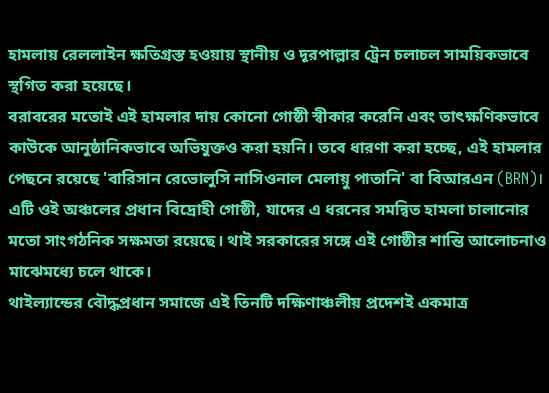হামলায় রেললাইন ক্ষতিগ্রস্ত হওয়ায় স্থানীয় ও দূরপাল্লার ট্রেন চলাচল সাময়িকভাবে স্থগিত করা হয়েছে।
বরাবরের মতোই এই হামলার দায় কোনো গোষ্ঠী স্বীকার করেনি এবং তাৎক্ষণিকভাবে কাউকে আনুষ্ঠানিকভাবে অভিযুক্তও করা হয়নি। তবে ধারণা করা হচ্ছে, এই হামলার পেছনে রয়েছে 'বারিসান রেভোলুসি নাসিওনাল মেলায়ু পাতানি' বা বিআরএন (BRN)। এটি ওই অঞ্চলের প্রধান বিদ্রোহী গোষ্ঠী, যাদের এ ধরনের সমন্বিত হামলা চালানোর মতো সাংগঠনিক সক্ষমতা রয়েছে। থাই সরকারের সঙ্গে এই গোষ্ঠীর শান্তি আলোচনাও মাঝেমধ্যে চলে থাকে।
থাইল্যান্ডের বৌদ্ধপ্রধান সমাজে এই তিনটি দক্ষিণাঞ্চলীয় প্রদেশই একমাত্র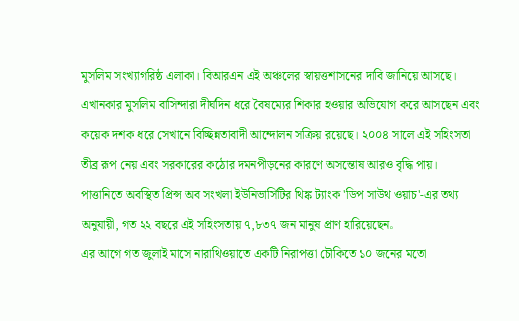মুসলিম সংখ্যাগরিষ্ঠ এলাকা। বিআরএন এই অঞ্চলের স্বায়ত্তশাসনের দাবি জানিয়ে আসছে। এখানকার মুসলিম বাসিন্দারা দীর্ঘদিন ধরে বৈষম্যের শিকার হওয়ার অভিযোগ করে আসছেন এবং কয়েক দশক ধরে সেখানে বিচ্ছিন্নতাবাদী আন্দোলন সক্রিয় রয়েছে। ২০০৪ সালে এই সহিংসতা তীব্র রূপ নেয় এবং সরকারের কঠোর দমনপীড়নের কারণে অসন্তোষ আরও বৃদ্ধি পায়। পাত্তানিতে অবস্থিত প্রিন্স অব সংখলা ইউনিভার্সিটির থিঙ্ক ট্যাংক 'ডিপ সাউথ ওয়াচ'-এর তথ্য অনুযায়ী, গত ২২ বছরে এই সহিংসতায় ৭,৮৩৭ জন মানুষ প্রাণ হারিয়েছেন。
এর আগে গত জুলাই মাসে নারাথিওয়াতে একটি নিরাপত্তা চৌকিতে ১০ জনের মতো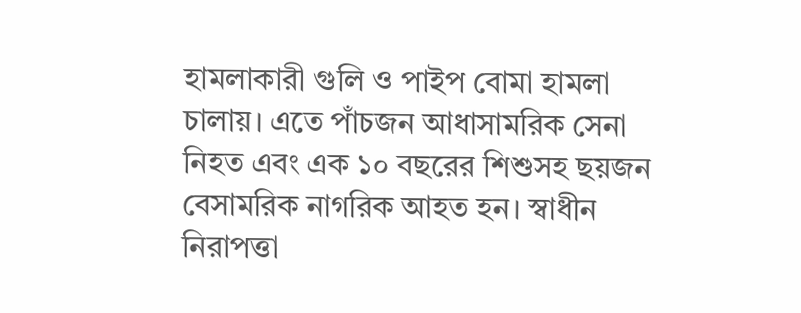হামলাকারী গুলি ও পাইপ বোমা হামলা চালায়। এতে পাঁচজন আধাসামরিক সেনা নিহত এবং এক ১০ বছরের শিশুসহ ছয়জন বেসামরিক নাগরিক আহত হন। স্বাধীন নিরাপত্তা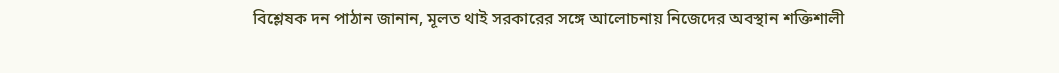বিশ্লেষক দন পাঠান জানান, মূলত থাই সরকারের সঙ্গে আলোচনায় নিজেদের অবস্থান শক্তিশালী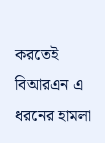করতেই বিআরএন এ ধরনের হামলা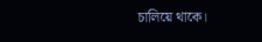চালিয়ে থাকে।